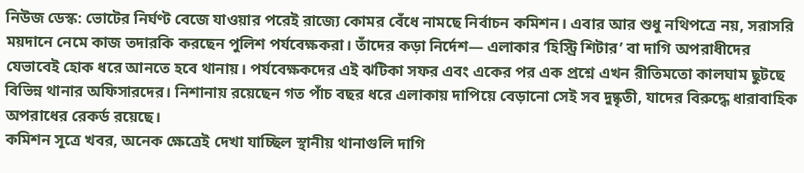নিউজ ডেস্ক: ভোটের নির্ঘণ্ট বেজে যাওয়ার পরেই রাজ্যে কোমর বেঁধে নামছে নির্বাচন কমিশন। এবার আর শুধু নথিপত্রে নয়, সরাসরি ময়দানে নেমে কাজ তদারকি করছেন পুলিশ পর্যবেক্ষকরা। তাঁদের কড়া নির্দেশ— এলাকার ‘হিস্ট্রি শিটার’ বা দাগি অপরাধীদের যেভাবেই হোক ধরে আনতে হবে থানায়। পর্যবেক্ষকদের এই ঝটিকা সফর এবং একের পর এক প্রশ্নে এখন রীতিমতো কালঘাম ছুটছে বিভিন্ন থানার অফিসারদের। নিশানায় রয়েছেন গত পাঁচ বছর ধরে এলাকায় দাপিয়ে বেড়ানো সেই সব দুষ্কৃতী, যাদের বিরুদ্ধে ধারাবাহিক অপরাধের রেকর্ড রয়েছে।
কমিশন সূত্রে খবর, অনেক ক্ষেত্রেই দেখা যাচ্ছিল স্থানীয় থানাগুলি দাগি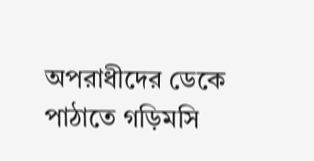অপরাধীদের ডেকে পাঠাতে গড়িমসি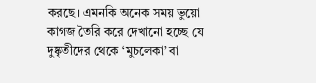করছে। এমনকি অনেক সময় ভুয়ো কাগজ তৈরি করে দেখানো হচ্ছে যে দুষ্কৃতীদের থেকে ‘মুচলেকা’ বা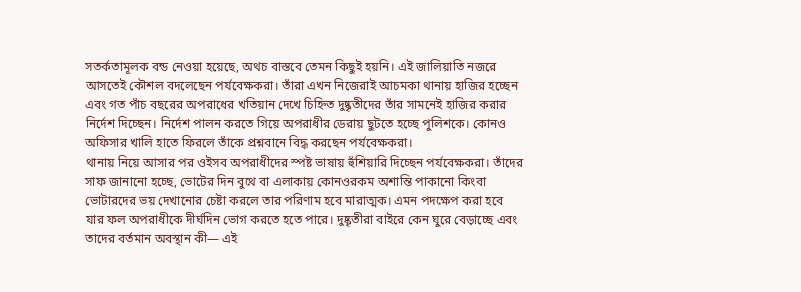সতর্কতামূলক বন্ড নেওয়া হয়েছে, অথচ বাস্তবে তেমন কিছুই হয়নি। এই জালিয়াতি নজরে আসতেই কৌশল বদলেছেন পর্যবেক্ষকরা। তাঁরা এখন নিজেরাই আচমকা থানায় হাজির হচ্ছেন এবং গত পাঁচ বছরের অপরাধের খতিয়ান দেখে চিহ্নিত দুষ্কৃতীদের তাঁর সামনেই হাজির করার নির্দেশ দিচ্ছেন। নির্দেশ পালন করতে গিয়ে অপরাধীর ডেরায় ছুটতে হচ্ছে পুলিশকে। কোনও অফিসার খালি হাতে ফিরলে তাঁকে প্রশ্নবানে বিদ্ধ করছেন পর্যবেক্ষকরা।
থানায় নিয়ে আসার পর ওইসব অপরাধীদের স্পষ্ট ভাষায় হুঁশিয়ারি দিচ্ছেন পর্যবেক্ষকরা। তাঁদের সাফ জানানো হচ্ছে, ভোটের দিন বুথে বা এলাকায় কোনওরকম অশান্তি পাকানো কিংবা ভোটারদের ভয় দেখানোর চেষ্টা করলে তার পরিণাম হবে মারাত্মক। এমন পদক্ষেপ করা হবে যার ফল অপরাধীকে দীর্ঘদিন ভোগ করতে হতে পারে। দুষ্কৃতীরা বাইরে কেন ঘুরে বেড়াচ্ছে এবং তাদের বর্তমান অবস্থান কী— এই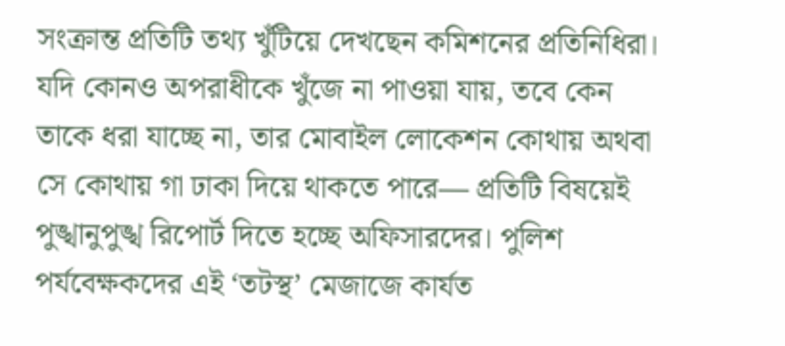সংক্রান্ত প্রতিটি তথ্য খুঁটিয়ে দেখছেন কমিশনের প্রতিনিধিরা।
যদি কোনও অপরাধীকে খুঁজে না পাওয়া যায়, তবে কেন তাকে ধরা যাচ্ছে না, তার মোবাইল লোকেশন কোথায় অথবা সে কোথায় গা ঢাকা দিয়ে থাকতে পারে— প্রতিটি বিষয়েই পুঙ্খানুপুঙ্খ রিপোর্ট দিতে হচ্ছে অফিসারদের। পুলিশ পর্যবেক্ষকদের এই ‘তটস্থ’ মেজাজে কার্যত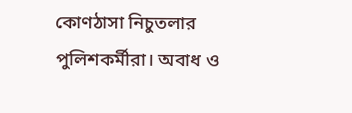কোণঠাসা নিচুতলার পুলিশকর্মীরা। অবাধ ও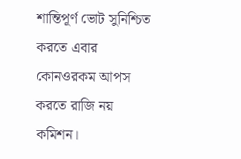শান্তিপূর্ণ ভোট সুনিশ্চিত করতে এবার কোনওরকম আপস করতে রাজি নয় কমিশন।